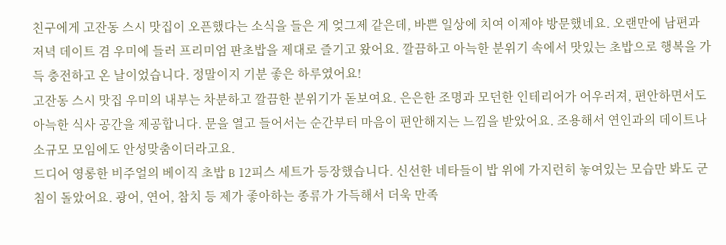친구에게 고잔동 스시 맛집이 오픈했다는 소식을 들은 게 엊그제 같은데, 바쁜 일상에 치여 이제야 방문했네요. 오랜만에 남편과 저녁 데이트 겸 우미에 들러 프리미엄 판초밥을 제대로 즐기고 왔어요. 깔끔하고 아늑한 분위기 속에서 맛있는 초밥으로 행복을 가득 충전하고 온 날이었습니다. 정말이지 기분 좋은 하루였어요!
고잔동 스시 맛집 우미의 내부는 차분하고 깔끔한 분위기가 돋보여요. 은은한 조명과 모던한 인테리어가 어우러져, 편안하면서도 아늑한 식사 공간을 제공합니다. 문을 열고 들어서는 순간부터 마음이 편안해지는 느낌을 받았어요. 조용해서 연인과의 데이트나 소규모 모임에도 안성맞춤이더라고요.
드디어 영롱한 비주얼의 베이직 초밥 B 12피스 세트가 등장했습니다. 신선한 네타들이 밥 위에 가지런히 놓여있는 모습만 봐도 군침이 돌았어요. 광어, 연어, 참치 등 제가 좋아하는 종류가 가득해서 더욱 만족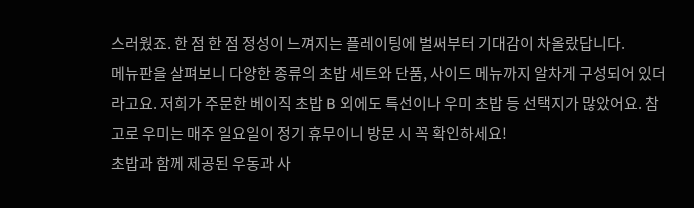스러웠죠. 한 점 한 점 정성이 느껴지는 플레이팅에 벌써부터 기대감이 차올랐답니다.
메뉴판을 살펴보니 다양한 종류의 초밥 세트와 단품, 사이드 메뉴까지 알차게 구성되어 있더라고요. 저희가 주문한 베이직 초밥 B 외에도 특선이나 우미 초밥 등 선택지가 많았어요. 참고로 우미는 매주 일요일이 정기 휴무이니 방문 시 꼭 확인하세요!
초밥과 함께 제공된 우동과 사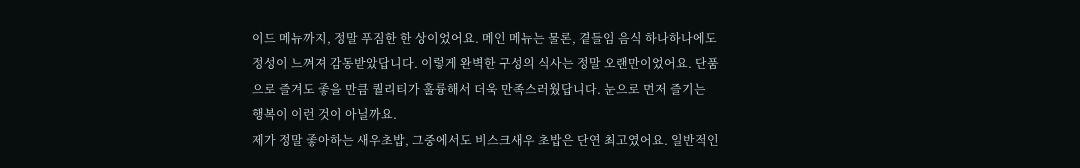이드 메뉴까지, 정말 푸짐한 한 상이었어요. 메인 메뉴는 물론, 곁들임 음식 하나하나에도 정성이 느껴져 감동받았답니다. 이렇게 완벽한 구성의 식사는 정말 오랜만이었어요. 단품으로 즐겨도 좋을 만큼 퀄리티가 훌륭해서 더욱 만족스러웠답니다. 눈으로 먼저 즐기는 행복이 이런 것이 아닐까요.
제가 정말 좋아하는 새우초밥, 그중에서도 비스크새우 초밥은 단연 최고였어요. 일반적인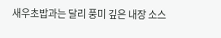새우초밥과는 달리 풍미 깊은 내장 소스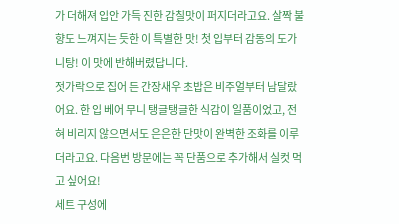가 더해져 입안 가득 진한 감칠맛이 퍼지더라고요. 살짝 불향도 느껴지는 듯한 이 특별한 맛! 첫 입부터 감동의 도가니탕! 이 맛에 반해버렸답니다.
젓가락으로 집어 든 간장새우 초밥은 비주얼부터 남달랐어요. 한 입 베어 무니 탱글탱글한 식감이 일품이었고, 전혀 비리지 않으면서도 은은한 단맛이 완벽한 조화를 이루더라고요. 다음번 방문에는 꼭 단품으로 추가해서 실컷 먹고 싶어요!
세트 구성에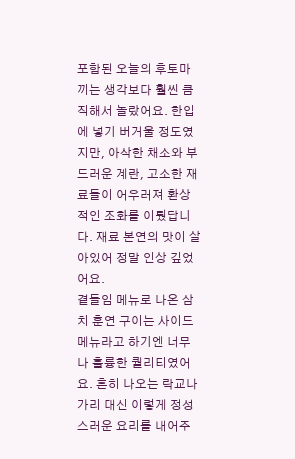포함된 오늘의 후토마끼는 생각보다 훨씬 큼직해서 놀랐어요. 한입에 넣기 버거울 정도였지만, 아삭한 채소와 부드러운 계란, 고소한 재료들이 어우러져 환상적인 조화를 이뤘답니다. 재료 본연의 맛이 살아있어 정말 인상 깊었어요.
곁들임 메뉴로 나온 삼치 훈연 구이는 사이드 메뉴라고 하기엔 너무나 훌륭한 퀄리티였어요. 흔히 나오는 락교나 가리 대신 이렇게 정성스러운 요리를 내어주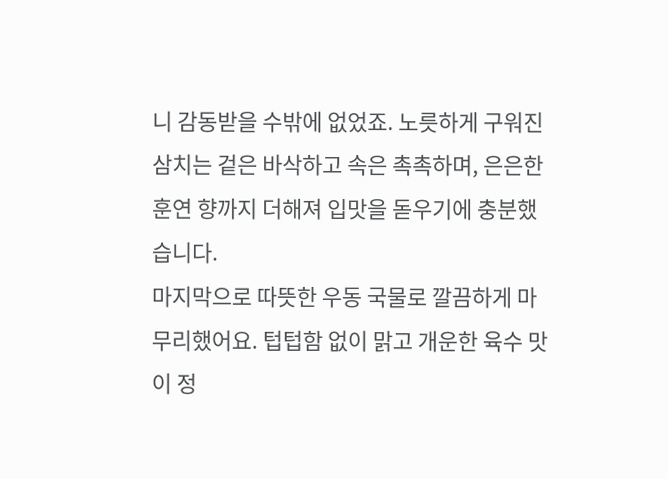니 감동받을 수밖에 없었죠. 노릇하게 구워진 삼치는 겉은 바삭하고 속은 촉촉하며, 은은한 훈연 향까지 더해져 입맛을 돋우기에 충분했습니다.
마지막으로 따뜻한 우동 국물로 깔끔하게 마무리했어요. 텁텁함 없이 맑고 개운한 육수 맛이 정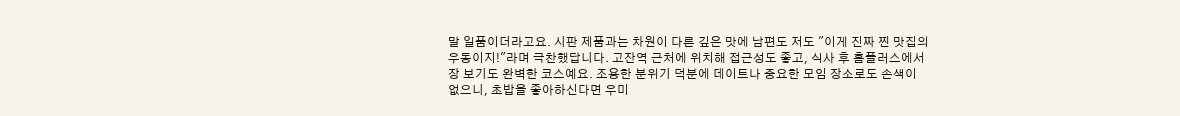말 일품이더라고요. 시판 제품과는 차원이 다른 깊은 맛에 남편도 저도 "이게 진짜 찐 맛집의 우동이지!"라며 극찬했답니다. 고잔역 근처에 위치해 접근성도 좋고, 식사 후 홈플러스에서 장 보기도 완벽한 코스예요. 조용한 분위기 덕분에 데이트나 중요한 모임 장소로도 손색이 없으니, 초밥을 좋아하신다면 우미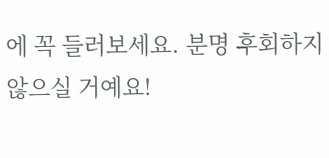에 꼭 들러보세요. 분명 후회하지 않으실 거예요!